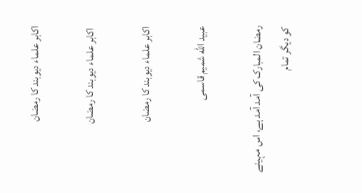اكابر علماء ديوبند كا رمضان

 اكابر علماء ديوبند كا رمضان

اكابر علماء ديوبند كا رمضان

عبيد الله شميم قاسمى

رمضان المبارک كى آمد آمد ہے، اس مہينے کو دیگر تمام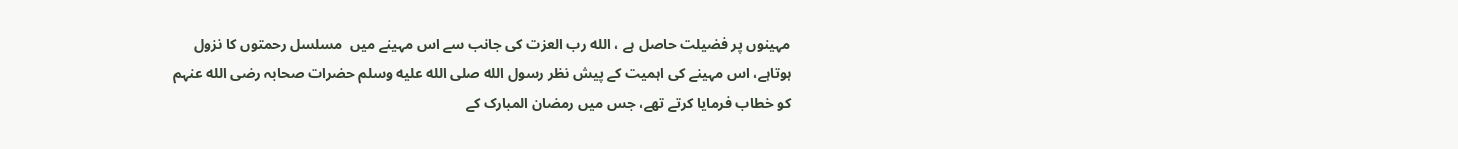مہینوں پر فضیلت حاصل ہے ، الله رب العزت كى جانب سے اس مہينے ميں  مسلسل رحمتوں كا نزول ہوتاہے، اس مہينے كى اہميت كے پيش نظر رسول الله صلى الله عليه وسلم حضرات صحابہ رضى الله عنہم كو خطاب فرمايا كرتے تھے، جس ميں رمضان المبارک كے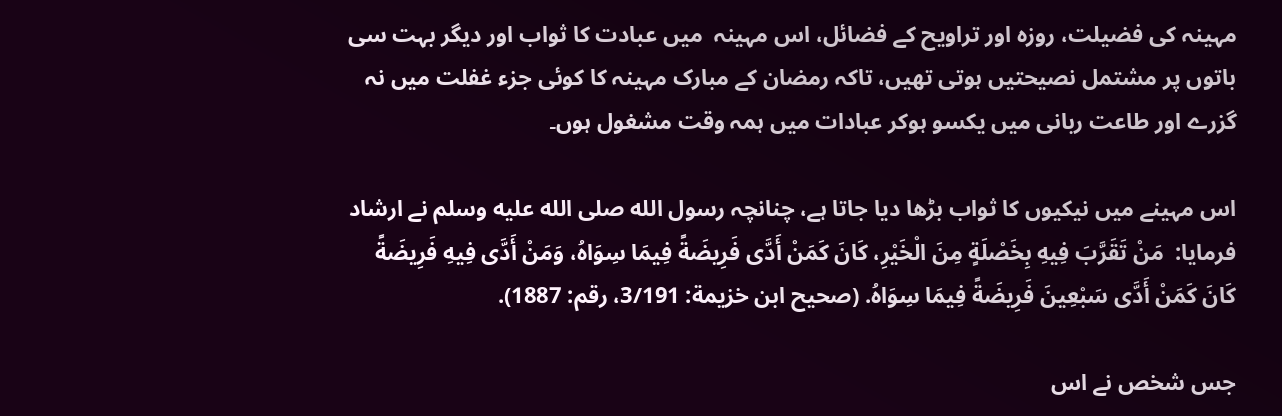مہينہ كى فضيلت، روزه اور تراويح كے فضائل، اس مہينہ  ميں عبادت كا ثواب اور ديگر بہت سى  باتوں پر مشتمل نصيحتيں ہوتى تھيں، تاكہ رمضان كے مبارک مہينہ كا كوئى جزء غفلت ميں نہ گزرے اور طاعت ربانى ميں يكسو ہوكر عبادات ميں ہمہ وقت مشغول ہوں۔

اس مہينے ميں نيكيوں كا ثواب بڑھا ديا جاتا ہے، چنانچہ رسول الله صلى الله عليه وسلم نے ارشاد فرمايا:  مَنْ تَقَرَّبَ فِيهِ بِخَصْلَةٍ مِنَ الْخَيْرِ، كَانَ كَمَنْ أَدَّى فَرِيضَةً فِيمَا سِوَاهُ، وَمَنْ أَدَّى فِيهِ فَرِيضَةً كَانَ كَمَنْ أَدَّى سَبْعِينَ فَرِيضَةً فِيمَا سِوَاهُ. (صحيح ابن خزيمة: 3/191، رقم: 1887).

جس شخص نے اس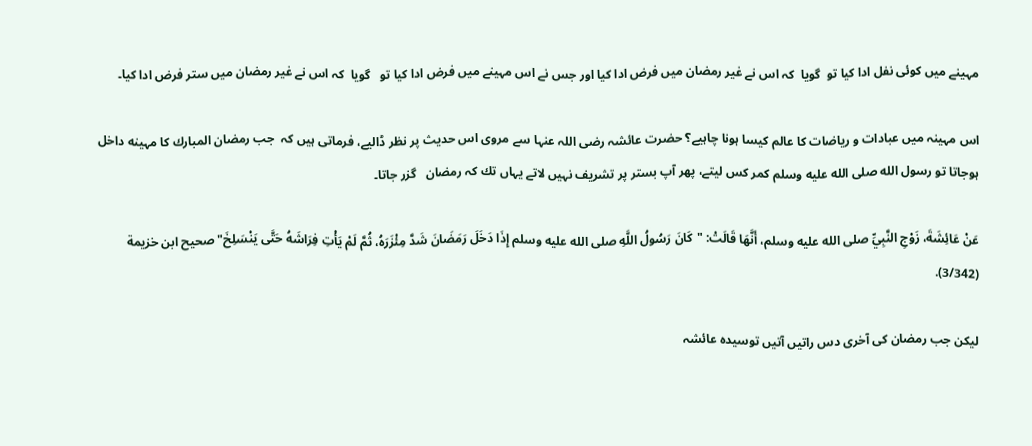مہينے ميں كوئى نفل ادا كيا تو  گويا  كہ اس نے غير رمضان ميں فرض ادا كيا اور جس نے اس مہينے ميں فرض ادا كيا تو   گويا  كہ اس نے غير رمضان ميں ستر فرض ادا كيا۔

اس مہینہ میں عبادات و ریاضات کا عالم کیسا ہونا چاہیے؟ حضرت عائشہ رضی اللہ عنہا سے مروی اس حدیث پر نظر ڈالیے، فرماتی ہیں كہ  جب رمضان المبارك كا مہينه داخل ہوجاتا تو رسول الله صلى الله عليه وسلم كمر كس ليتے، پھر آپ بستر پر تشريف نہيں لاتے يہاں تك كہ رمضان   گزر جاتا۔

عَنْ عَائِشَةَ، زَوْجِ النَّبِيِّ صلى الله عليه وسلم، أَنَّهَا قَالَتْ: "كَانَ رَسُولُ اللَّهِ صلى الله عليه وسلم إِذَا دَخَلَ رَمَضَانَ شَدَّ مِئْزَرَهُ، ثُمَّ لَمْ يَأْتِ فِرَاشَهُ حَتَّى يَنْسَلِخَ" صحيح ابن خزيمة (3/342).

لیکن جب رمضان کی آخری دس راتیں آتیں توسیدہ عائشہ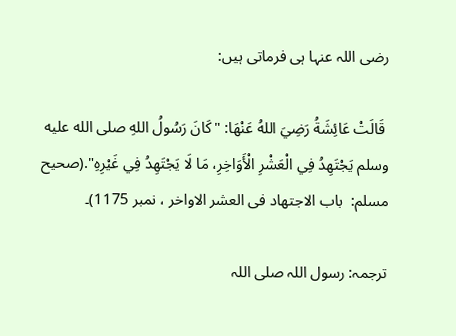رضی اللہ عنہا ہی فرماتی ہیں:

 قَالَتْ عَائِشَةُ رَضِيَ اللهُ عَنْهَا: "كَانَ رَسُولُ اللهِ صلى الله عليه وسلم يَجْتَهِدُ فِي الْعَشْرِ الْأَوَاخِرِ، مَا لَا يَجْتَهِدُ فِي غَيْرِهِ".(صحیح مسلم:  باب الاجتهاد فی العشر الاواخر ، نمبر 1175)۔

ترجمہ: رسول اللہ صلی اللہ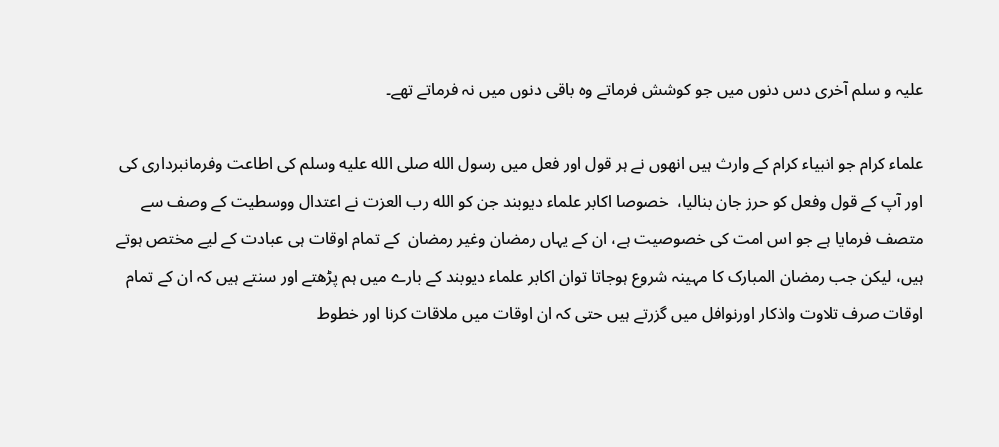علیہ و سلم آخری دس دنوں میں جو کوشش فرماتے وہ باقی دنوں میں نہ فرماتے تھے۔

علماء كرام جو انبياء كرام كے وارث ہيں انھوں نے ہر قول اور فعل ميں رسول الله صلى الله عليه وسلم كى اطاعت وفرمانبردارى كى اور آپ كے قول وفعل كو حرز جان بناليا،  خصوصا اكابر علماء ديوبند جن كو الله رب العزت نے اعتدال ووسطيت كے وصف سے متصف فرمايا ہے جو اس امت كى خصوصيت ہے، ان كے يہاں رمضان وغير رمضان  كے تمام اوقات ہى عبادت كے ليے مختص ہوتے ہيں، ليكن جب رمضان المبارک كا مہينہ شروع ہوجاتا توان اكابر علماء ديوبند كے بارے ميں ہم پڑھتے اور سنتے ہيں كہ ان كے تمام اوقات صرف تلاوت واذكار اورنوافل ميں گزرتے ہيں حتى كہ ان اوقات ميں ملاقات كرنا اور خطوط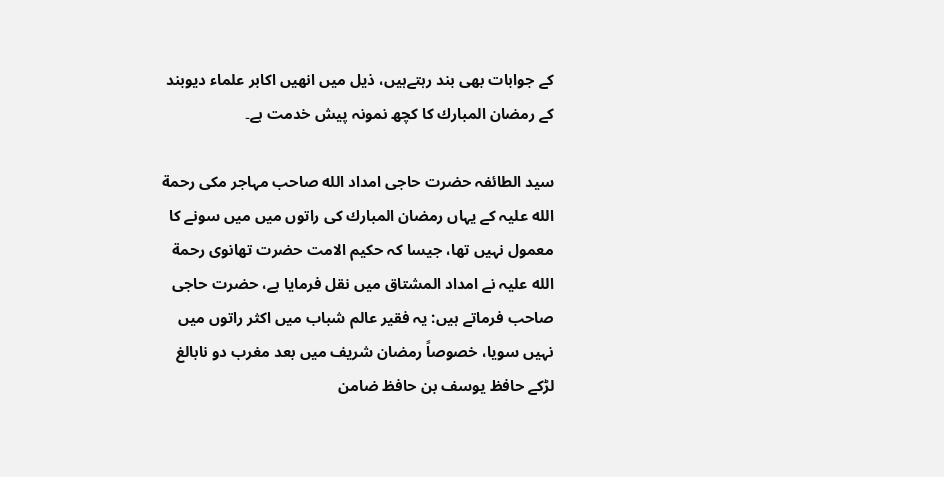كے جوابات بھى بند رہتےہيں، ذيل ميں انھيں اكابر علماء ديوبند كے رمضان المبارك كا كچھ نمونہ پيش خدمت ہے۔

سيد الطائفہ حضرت حاجى امداد الله صاحب مہاجر مكى رحمة الله عليہ كے يہاں رمضان المبارك كى راتوں ميں ميں سونے كا معمول نہيں تھا، جيسا كہ حكيم الامت حضرت تھانوى رحمة الله عليہ نے امداد المشتاق ميں نقل فرمايا ہے، حضرت حاجى صاحب فرماتے ہيں: يہ فقير عالم شباب ميں اكثر راتوں ميں نہيں سويا، خصوصاً رمضان شريف ميں بعد مغرب دو نابالغ لڑكے حافظ يوسف بن حافظ ضامن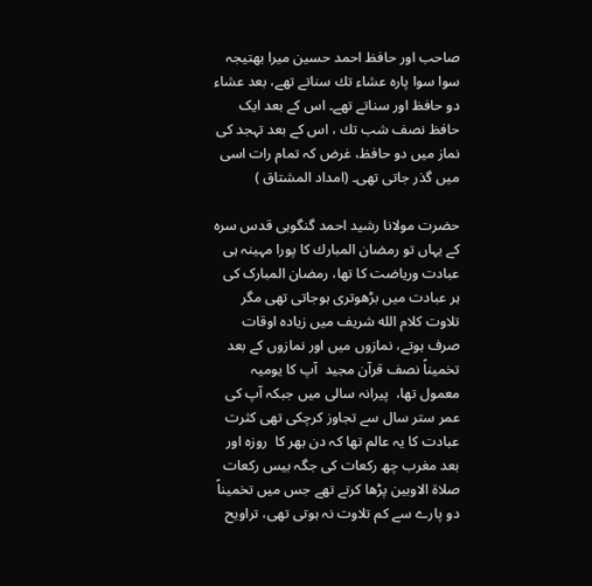صاحب اور حافظ احمد حسين ميرا بھتيجہ سوا سوا پاره عشاء تك سناتے تھے، بعد عشاء دو حافظ اور سناتے تھے۔ اس كے بعد ايک حافظ نصف شب تك ، اس كے بعد تہجد كى نماز ميں دو حافظ، غرض كہ تمام رات اسى ميں گذر جاتى تھى۔ (امداد المشتاق )

حضرت مولانا رشيد احمد گنگوہى قدس سره كے يہاں تو رمضان المبارك كا پورا مہينہ ہى  عبادت ورياضت كا تھا، رمضان المبارک كى ہر عبادت ميں بڑھوترى ہوجاتى تھى مگر تلاوت كلام الله شريف ميں زياده اوقات صرف ہوتے، نمازوں ميں اور نمازوں كے بعد  تخميناً نصف قرآن مجيد  آپ كا يوميہ معمول تھا،  پيرانہ سالى ميں جبكہ آپ كى عمر ستر سال سے تجاوز كرچكى تھى كثرت عبادت كا يہ عالم تھا كہ دن بھر كا  روزه اور بعد مغرب چھ ركعات كى جگہ بيس ركعات صلاة الاوبين پڑھا كرتے تھے جس ميں تخميناً دو پارے سے كم تلاوت نہ ہوتى تھى، تراويح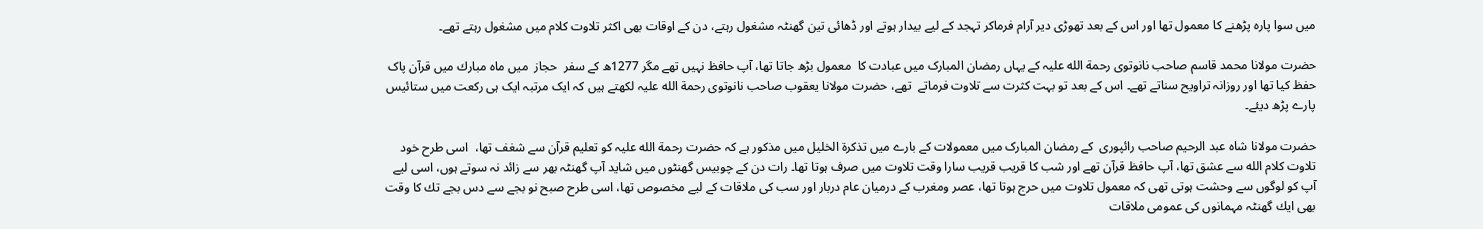ميں سوا پاره پڑھنے كا معمول تھا اور اس كے بعد تھوڑى دير آرام فرماكر تہجد كے ليے بيدار ہوتے اور ڈھائى تين گھنٹہ مشغول رہتے، دن كے اوقات بھى اكثر تلاوت كلام ميں مشغول رہتے تھے۔

حضرت مولانا محمد قاسم صاحب نانوتوى رحمة الله عليہ كے يہاں رمضان المبارک ميں عبادت كا  معمول بڑھ جاتا تھا، آپ حافظ نہيں تھے مگر 1277ھ كے سفر  حجاز  ميں ماه مبارك ميں قرآن پاک حفظ كيا تھا اور روزانہ تراويح سناتے تھے۔ اس كے بعد تو بہت كثرت سے تلاوت فرماتے  تھے، حضرت مولانا يعقوب صاحب نانوتوى رحمة الله عليہ لكھتے ہيں كہ ايک مرتبہ ايک ہى ركعت ميں ستائيس پارے پڑھ ديئے۔

حضرت مولانا شاه عبد الرحيم صاحب رائپورى  كے رمضان المبارک ميں معمولات كے بارے ميں تذكرة الخليل ميں مذكور ہے كہ حضرت رحمة الله عليہ كو تعليم قرآن سے شغف تھا،  اسى طرح خود تلاوت كلام الله سے عشق تھا، آپ حافظ قرآن تھے اور شب كا قريب قريب سارا وقت تلاوت ميں صرف ہوتا تھا۔ رات دن كے چوبيس گھنٹوں ميں شايد آپ گھنٹہ بھر سے زائد نہ سوتے ہوں، اسى ليے آپ كو لوگوں سے وحشت ہوتى تھى كہ معمول تلاوت ميں حرج ہوتا تھا، عصر ومغرب كے درميان عام دربار اور سب كى ملاقات كے ليے مخصوص تھا، اسى طرح صبح نو بجے سے دس بجے تك كا وقت بھى ايك گھنٹہ مہمانوں كى عمومى ملاقات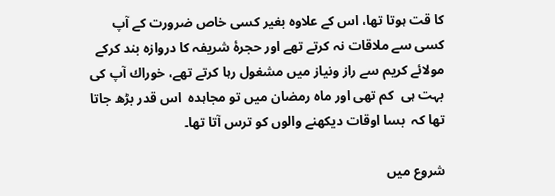كا قت ہوتا تھا، اس كے علاوه بغير كسى خاص ضرورت كے آپ كسى سے ملاقات نہ كرتے تھے اور حجرۂ شريفہ كا دروازه بند كركے  مولائے كريم سے راز ونياز ميں مشغول رہا كرتے تھے، خوراك آپ كى بہت ہى  كم تھى اور ماه رمضان ميں تو مجاہده  اس قدر بڑھ جاتا تھا كہ  بسا اوقات ديكھنے والوں كو ترس آتا تھا۔

شروع ميں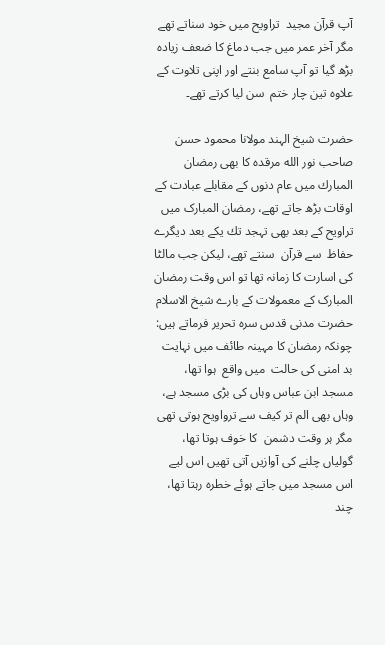آپ قرآن مجيد  تراويح ميں خود سناتے تھے مگر آخر عمر ميں جب دماغ كا ضعف زياده بڑھ گيا تو آپ سامع بنتے اور اپنى تلاوت كے علاوه تين چار ختم  سن ليا كرتے تھے۔

حضرت شيخ الہند مولانا محمود حسن صاحب نور الله مرقده كا بھى رمضان المبارك ميں عام دنوں كے مقابلے عبادت كے اوقات بڑھ جاتے تھے، رمضان المبارک ميں تراويح كے بعد بھى تہجد تك يكے بعد ديگرے حفاظ  سے قرآن  سنتے تھے، ليكن جب مالٹا كى اسارت كا زمانہ تھا تو اس وقت رمضان المبارک كے معمولات كے بارے شيخ الاسلام حضرت مدنى قدس سره تحرير فرماتے ہيں: چونكہ رمضان كا مہينہ طائف ميں نہايت بد امنى كى حالت  ميں واقع  ہوا تھا، مسجد ابن عباس وہاں كى بڑى مسجد ہے، وہاں بھى الم تر كيف سے ترواويح ہوتى تھى مگر ہر وقت دشمن  كا خوف ہوتا تھا، گولياں چلنے كى آوازيں آتى تھيں اس ليے اس مسجد ميں جاتے ہوئے خطره رہتا تھا، چند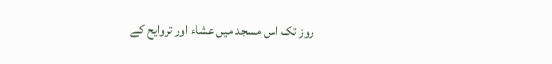روز تک اس مسجد ميں عشاء اور تروايح كے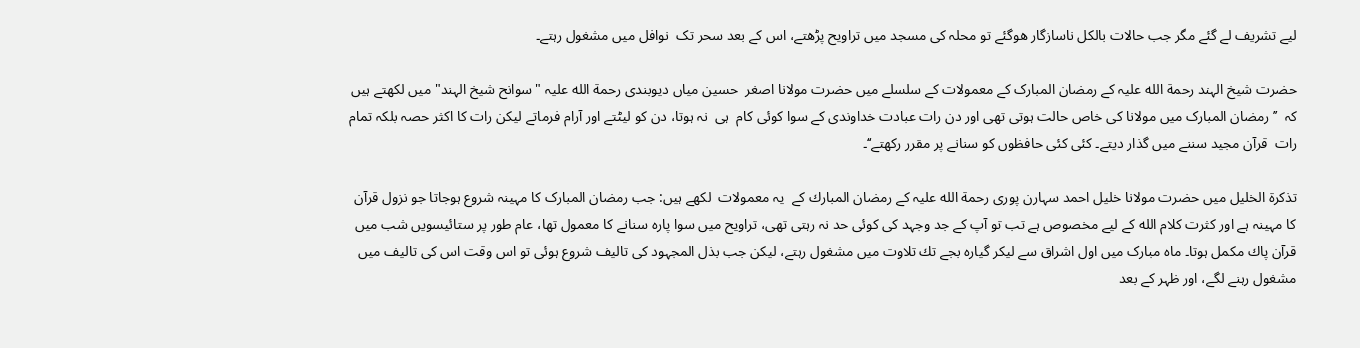ليے تشريف لے گئے مگر جب حالات بالكل ناسازگار هوگئے تو محلہ كى مسجد ميں تراويح پڑھتے، اس كے بعد سحر تک  نوافل ميں مشغول رہتے۔

حضرت شيخ الہند رحمة الله عليہ كے رمضان المبارک كے معمولات كے سلسلے ميں حضرت مولانا اصغر  حسين مياں ديوبندى رحمة الله عليہ "سوانح شيخ الہند" ميں لكھتے ہيں كہ  ’’رمضان المبارک ميں مولانا كى خاص حالت ہوتى تھى اور دن رات عبادت خداوندى كے سوا كوئى كام  ہى  نہ ہوتا، دن كو ليٹتے اور آرام فرماتے ليكن رات كا اكثر حصہ بلكہ تمام رات  قرآن مجيد سننے ميں گذار ديتے۔ كئى كئى حافظوں كو سنانے پر مقرر ركھتے‘‘۔

تذكرة الخليل ميں حضرت مولانا خليل احمد سہارن پورى رحمة الله عليہ كے رمضان المبارك كے  يہ معمولات  لكھے ہيں: جب رمضان المبارک كا مہينہ شروع ہوجاتا جو نزول قرآن كا مہينہ ہے اور كثرت كلام الله كے ليے مخصوص ہے تب تو آپ كے جد وجہد كى كوئى حد نہ رہتى تھى، تراويح ميں سوا پاره سنانے كا معمول تھا، عام طور پر ستائيسويں شب ميں قرآن پاك مكمل ہوتا۔ ماه مبارک ميں اول اشراق سے ليكر گياره بجے تك تلاوت ميں مشغول رہتے، ليكن جب بذل المجہود كى تاليف شروع ہوئى تو اس وقت اس كى تاليف ميں مشغول رہنے لگے، اور ظہر كے بعد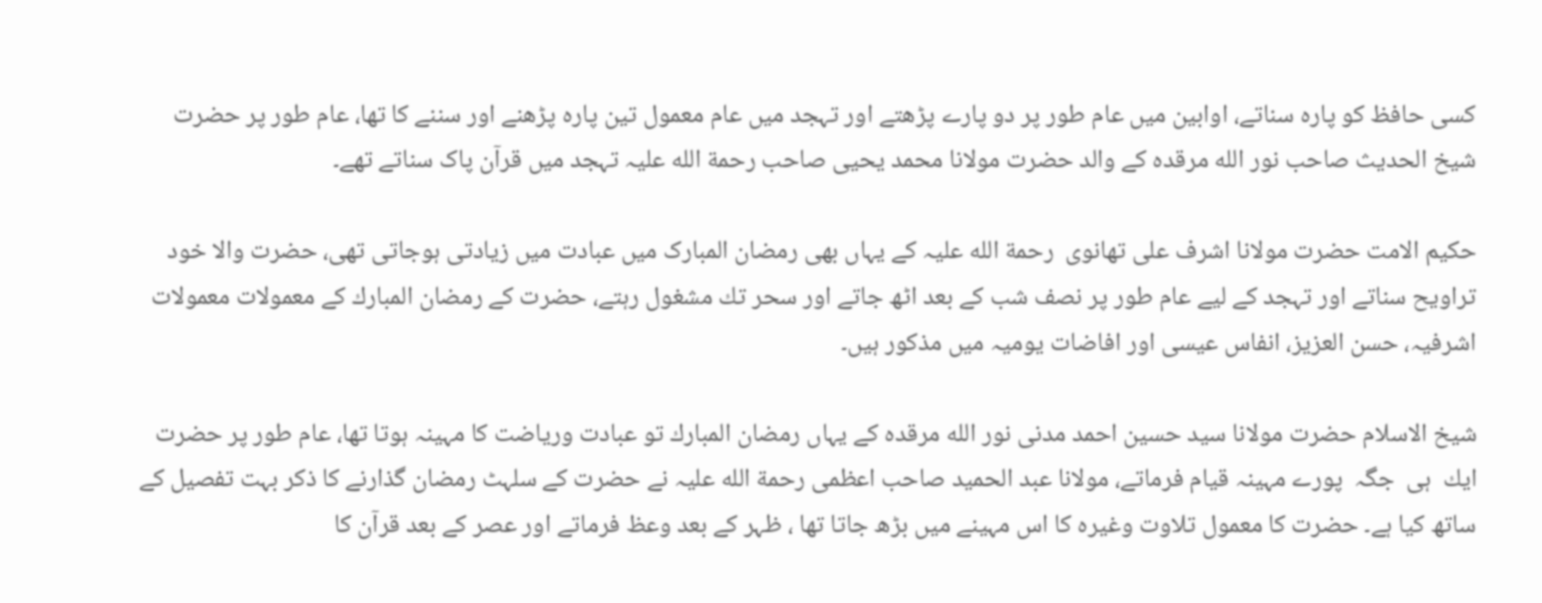كسى حافظ كو پاره سناتے، اوابين ميں عام طور پر دو پارے پڑھتے اور تہجد ميں عام معمول تين پاره پڑھنے اور سننے كا تھا، عام طور پر حضرت شيخ الحديث صاحب نور الله مرقده كے والد حضرت مولانا محمد يحيى صاحب رحمة الله عليہ تہجد ميں قرآن پاک سناتے تھے۔

حكيم الامت حضرت مولانا اشرف على تھانوى  رحمة الله عليہ كے يہاں بھى رمضان المبارک ميں عبادت ميں زيادتى ہوجاتى تھى، حضرت والا خود تراويح سناتے اور تہجد كے ليے عام طور پر نصف شب كے بعد اٹھ جاتے اور سحر تك مشغول رہتے، حضرت كے رمضان المبارك كے معمولات معمولات اشرفيہ، حسن العزيز، انفاس عيسى اور افاضات يوميہ ميں مذكور ہيں۔

شيخ الاسلام حضرت مولانا سيد حسين احمد مدنى نور الله مرقده كے يہاں رمضان المبارك تو عبادت ورياضت كا مہينہ ہوتا تھا، عام طور پر حضرت ايك  ہى  جگہ  پورے مہينہ قيام فرماتے، مولانا عبد الحميد صاحب اعظمى رحمة الله عليہ نے حضرت كے سلہٹ رمضان گذارنے كا ذكر بہت تفصيل كے ساتھ كيا ہے۔ حضرت كا معمول تلاوت وغيره كا اس مہينے ميں بڑھ جاتا تھا ، ظہر كے بعد وعظ فرماتے اور عصر كے بعد قرآن كا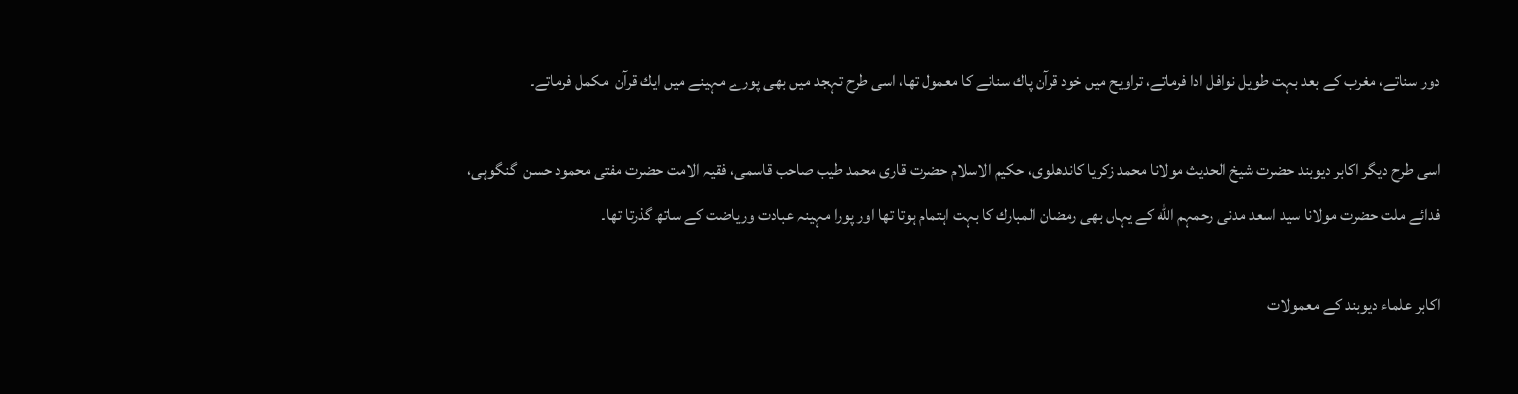دور سناتے، مغرب كے بعد بہت طويل نوافل ادا فرماتے، تراويح ميں خود قرآن پاك سنانے كا معمول تھا، اسى طرح تہجد ميں بھى پورے مہينے ميں ايك قرآن  مكمل فرماتے۔

اسى طرح ديگر اكابر ديوبند حضرت شيخ الحديث مولانا محمد زكريا كاندھلوى، حكيم الاسلام حضرت قارى محمد طيب صاحب قاسمى، فقيہ الامت حضرت مفتى محمود حسن  گنگوہى، فدائے ملت حضرت مولانا سيد اسعد مدنى رحمہم الله كے يہاں بھى رمضان المبارك كا بہت اہتمام ہوتا تھا اور پورا مہينہ عبادت ورياضت كے ساتھ گذرتا تھا۔

اكابر علماء ديوبند كے معمولات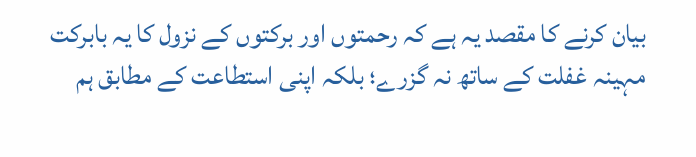بيان كرنے كا مقصد يہ ہے كہ رحمتوں اور بركتوں كے نزول كا يہ بابركت مہينہ غفلت كے ساتھ نہ گزرے؛ بلكہ اپنى استطاعت كے مطابق ہم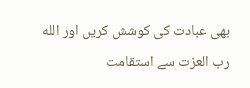بھى عبادت كى كوشش كريں اور الله رب العزت سے استقامت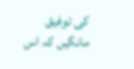كى توفيق مانگيں كہ اس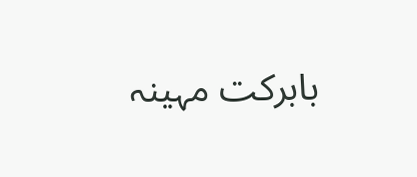بابركت مہينہ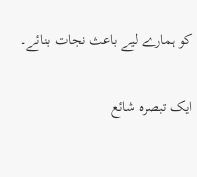كو ہمارے ليے باعث نجات بنائے۔

ایک تبصرہ شائع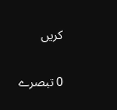کریں

0 تبصرے